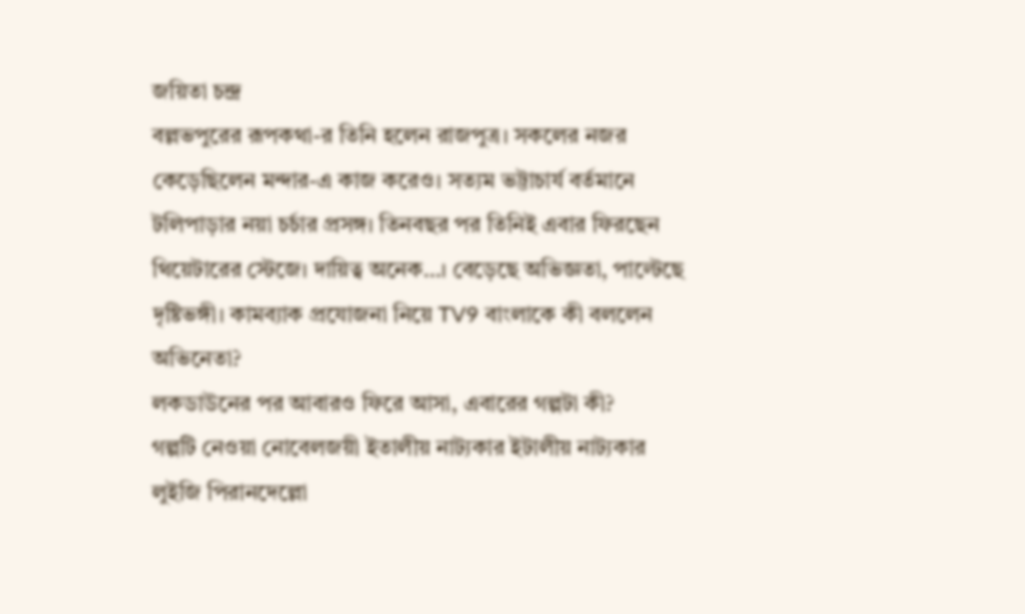জয়িতা চন্দ্র
বল্লভপুরের রূপকথা-র তিনি হলেন রাজপুত্র। সকলের নজর কেড়েছিলেন মন্দার-এ কাজ করেও। সত্যম ভট্টাচার্য বর্তমানে টলিপাড়ার নয়া চর্চার প্রসঙ্গ। তিনবছর পর তিনিই এবার ফিরছেন থিয়েটারের স্টেজে। দায়িত্ব অনেক…। বেড়েছে অভিজ্ঞতা, পাল্টেছে দৃষ্টিভঙ্গী। কামব্যাক প্রযোজনা নিয়ে TV9 বাংলাকে কী বললেন অভিনেতা?
লকডাউনের পর আবারও ফিরে আসা, এবারের গল্পটা কী?
গল্পটি নেওয়া নোবেলজয়ী ইতালীয় নাট্যকার ইটালীয় নাট্যকার লুইজি পিরানদেল্লো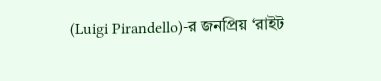(Luigi Pirandello)-র জনপ্রিয় ‘রাইট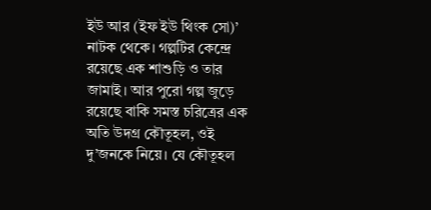ইউ আর (ইফ ইউ থিংক সো)’ নাটক থেকে। গল্পটির কেন্দ্রে রয়েছে এক শাশুড়ি ও তার জামাই। আর পুরো গল্প জুড়ে রয়েছে বাকি সমস্ত চরিত্রের এক অতি উদগ্র কৌতূহল, ওই দু’জনকে নিয়ে। যে কৌতূহল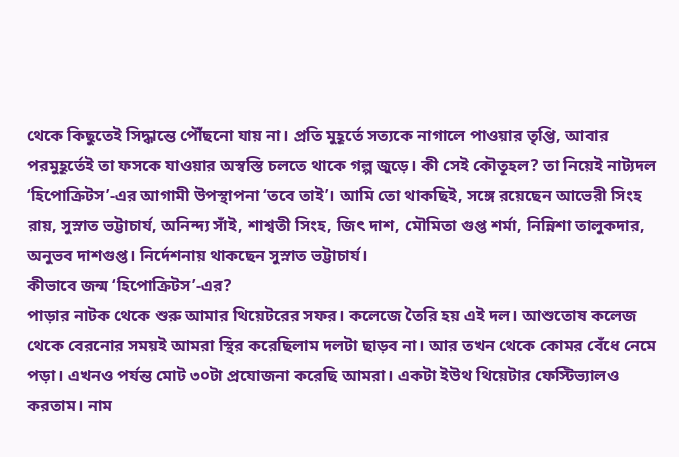থেকে কিছুতেই সিদ্ধান্তে পৌঁছনো যায় না। প্রতি মুহূর্তে সত্যকে নাগালে পাওয়ার তৃপ্তি, আবার পরমুহূর্তেই তা ফসকে যাওয়ার অস্বস্তি চলতে থাকে গল্প জুড়ে। কী সেই কৌতূহল? তা নিয়েই নাট্যদল ‘হিপোক্রিটস’-এর আগামী উপস্থাপনা ‘তবে তাই’। আমি তো থাকছিই, সঙ্গে রয়েছেন আভেরী সিংহ রায়, সুস্নাত ভট্টাচার্য, অনিন্দ্য সাঁই, শাশ্বতী সিংহ, জিৎ দাশ, মৌমিতা গুপ্ত শর্মা, নিন্নিশা তালুকদার, অনুভব দাশগুপ্ত। নির্দেশনায় থাকছেন সুস্নাত ভট্টাচার্য।
কীভাবে জন্ম ‘হিপোক্রিটস’-এর?
পাড়ার নাটক থেকে শুরু আমার থিয়েটরের সফর। কলেজে তৈরি হয় এই দল। আশুতোষ কলেজ থেকে বেরনোর সময়ই আমরা স্থির করেছিলাম দলটা ছাড়ব না। আর তখন থেকে কোমর বেঁধে নেমে পড়া। এখনও পর্যন্ত মোট ৩০টা প্রযোজনা করেছি আমরা। একটা ইউথ থিয়েটার ফেস্টিভ্যালও করতাম। নাম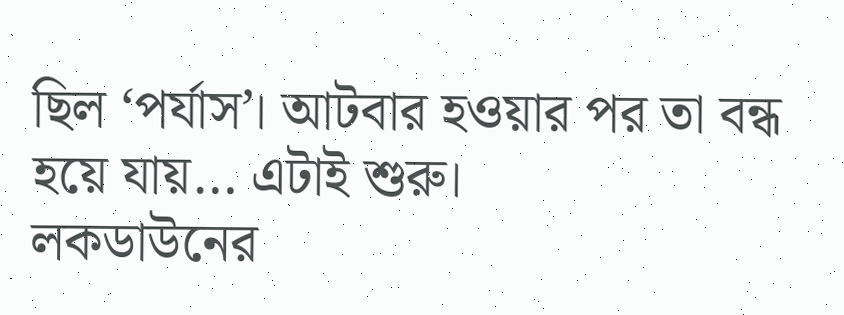ছিল ‘পর্যাস’। আটবার হওয়ার পর তা বন্ধ হয়ে যায়… এটাই শুরু।
লকডাউনের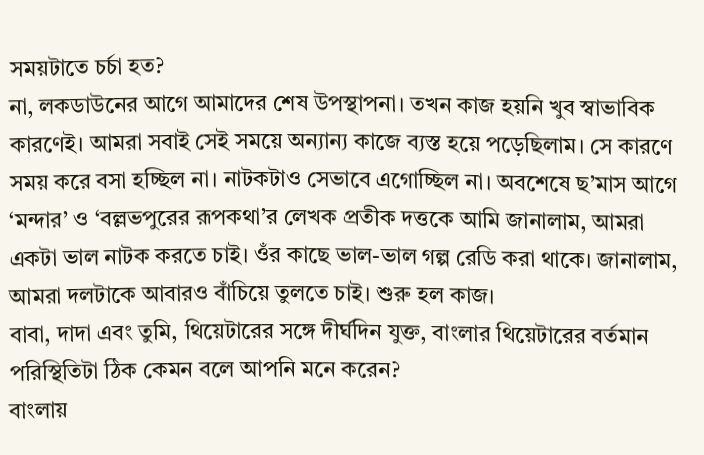সময়টাতে চর্চা হত?
না, লকডাউনের আগে আমাদের শেষ উপস্থাপনা। তখন কাজ হয়নি খুব স্বাভাবিক কারণেই। আমরা সবাই সেই সময়ে অন্যান্য কাজে ব্যস্ত হয়ে পড়েছিলাম। সে কারণে সময় করে বসা হচ্ছিল না। নাটকটাও সেভাবে এগোচ্ছিল না। অবশেষে ছ’মাস আগে ‘মন্দার’ ও ‘বল্লভপুরের রূপকথা’র লেখক প্রতীক দত্তকে আমি জানালাম, আমরা একটা ভাল নাটক করতে চাই। ওঁর কাছে ভাল-ভাল গল্প রেডি করা থাকে। জানালাম, আমরা দলটাকে আবারও বাঁচিয়ে তুলতে চাই। শুরু হল কাজ।
বাবা, দাদা এবং তুমি, থিয়েটারের সঙ্গে দীর্ঘদিন যুক্ত, বাংলার থিয়েটারের বর্তমান পরিস্থিতিটা ঠিক কেমন বলে আপনি মনে করেন?
বাংলায়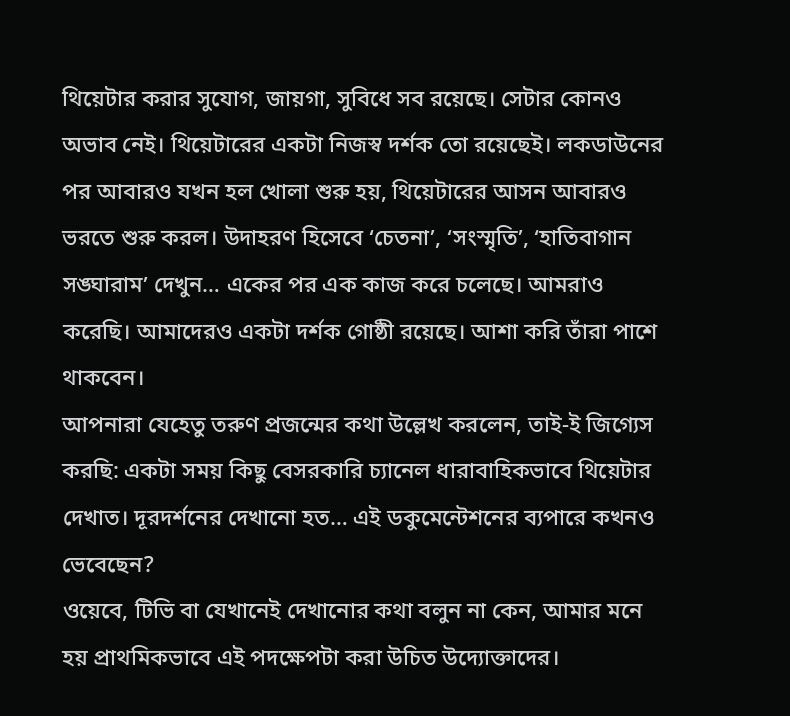থিয়েটার করার সুযোগ, জায়গা, সুবিধে সব রয়েছে। সেটার কোনও অভাব নেই। থিয়েটারের একটা নিজস্ব দর্শক তো রয়েছেই। লকডাউনের পর আবারও যখন হল খোলা শুরু হয়, থিয়েটারের আসন আবারও ভরতে শুরু করল। উদাহরণ হিসেবে ‘চেতনা’, ‘সংস্মৃতি’, ‘হাতিবাগান সঙ্ঘারাম’ দেখুন… একের পর এক কাজ করে চলেছে। আমরাও করেছি। আমাদেরও একটা দর্শক গোষ্ঠী রয়েছে। আশা করি তাঁরা পাশে থাকবেন।
আপনারা যেহেতু তরুণ প্রজন্মের কথা উল্লেখ করলেন, তাই-ই জিগ্যেস করছি: একটা সময় কিছু বেসরকারি চ্যানেল ধারাবাহিকভাবে থিয়েটার দেখাত। দূরদর্শনের দেখানো হত… এই ডকুমেন্টেশনের ব্যপারে কখনও ভেবেছেন?
ওয়েবে, টিভি বা যেখানেই দেখানোর কথা বলুন না কেন, আমার মনে হয় প্রাথমিকভাবে এই পদক্ষেপটা করা উচিত উদ্যোক্তাদের।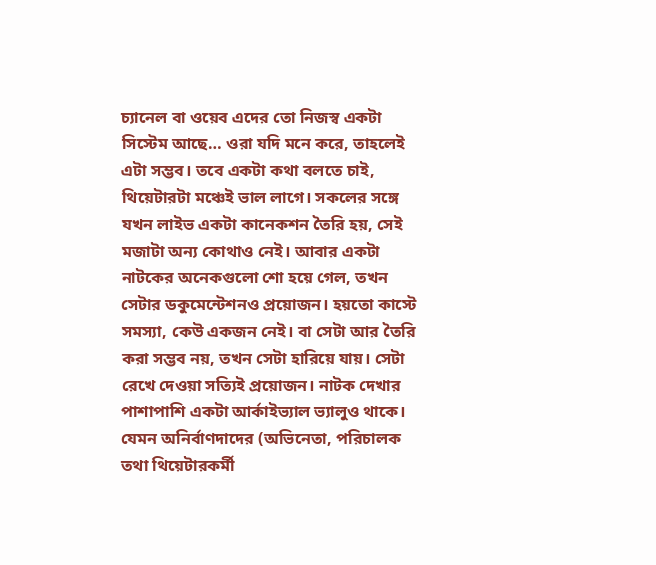চ্যানেল বা ওয়েব এদের তো নিজস্ব একটা সিস্টেম আছে… ওরা যদি মনে করে, তাহলেই এটা সম্ভব। তবে একটা কথা বলতে চাই, থিয়েটারটা মঞ্চেই ভাল লাগে। সকলের সঙ্গে যখন লাইভ একটা কানেকশন তৈরি হয়, সেই মজাটা অন্য কোথাও নেই। আবার একটা নাটকের অনেকগুলো শো হয়ে গেল, তখন সেটার ডকুমেন্টেশনও প্রয়োজন। হয়তো কাস্টে সমস্যা, কেউ একজন নেই। বা সেটা আর তৈরি করা সম্ভব নয়, তখন সেটা হারিয়ে যায়। সেটা রেখে দেওয়া সত্যিই প্রয়োজন। নাটক দেখার পাশাপাশি একটা আর্কাইভ্যাল ভ্যালুও থাকে। যেমন অনির্বাণদাদের (অভিনেতা, পরিচালক তথা থিয়েটারকর্মী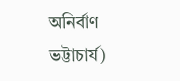অনির্বাণ ভট্টাচার্য)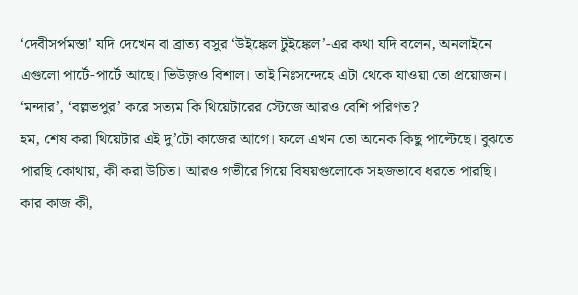‘দেবীসর্পমস্তা’ যদি দেখেন বা ব্রাত্য বসুর ‘উইঙ্কেল টুইঙ্কেল’-এর কথা যদি বলেন, অনলাইনে এগুলো পার্টে-পার্টে আছে। ভিউজ়ও বিশাল। তাই নিঃসন্দেহে এটা থেকে যাওয়া তো প্রয়োজন।
‘মন্দার’, ‘বল্লভপুর’ করে সত্যম কি থিয়েটারের স্টেজে আরও বেশি পরিণত?
হম, শেষ করা থিয়েটার এই দু’টো কাজের আগে। ফলে এখন তো অনেক কিছু পাল্টেছে। বুঝতে পারছি কোথায়, কী করা উচিত। আরও গভীরে গিয়ে বিষয়গুলোকে সহজভাবে ধরতে পারছি। কার কাজ কী,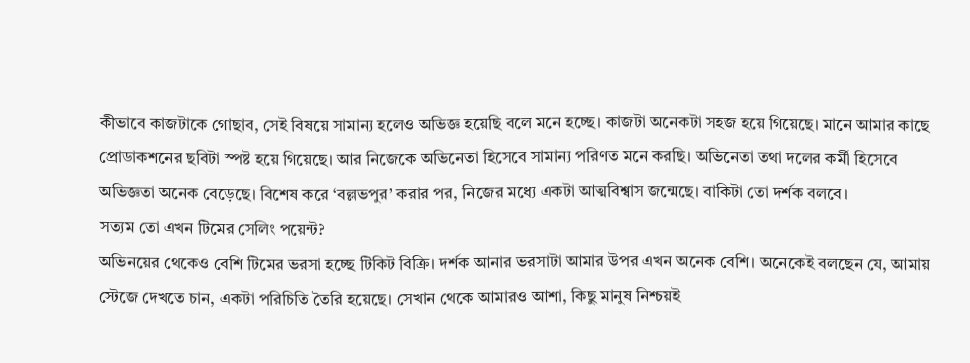কীভাবে কাজটাকে গোছাব, সেই বিষয়ে সামান্য হলেও অভিজ্ঞ হয়েছি বলে মনে হচ্ছে। কাজটা অনেকটা সহজ হয়ে গিয়েছে। মানে আমার কাছে প্রোডাকশনের ছবিটা স্পষ্ট হয়ে গিয়েছে। আর নিজেকে অভিনেতা হিসেবে সামান্য পরিণত মনে করছি। অভিনেতা তথা দলের কর্মী হিসেবে অভিজ্ঞতা অনেক বেড়েছে। বিশেষ করে ‘বল্লভপুর’ করার পর, নিজের মধ্যে একটা আত্মবিশ্বাস জন্মেছে। বাকিটা তো দর্শক বলবে।
সত্যম তো এখন টিমের সেলিং পয়েন্ট?
অভিনয়ের থেকেও বেশি টিমের ভরসা হচ্ছে টিকিট বিক্রি। দর্শক আনার ভরসাটা আমার উপর এখন অনেক বেশি। অনেকেই বলছেন যে, আমায় স্টেজে দেখতে চান, একটা পরিচিতি তৈরি হয়েছে। সেখান থেকে আমারও আশা, কিছু মানুষ নিশ্চয়ই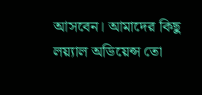আসবেন। আমাদের কিছু লয়্যাল অডিয়েন্স তো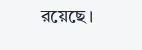রয়েছে।